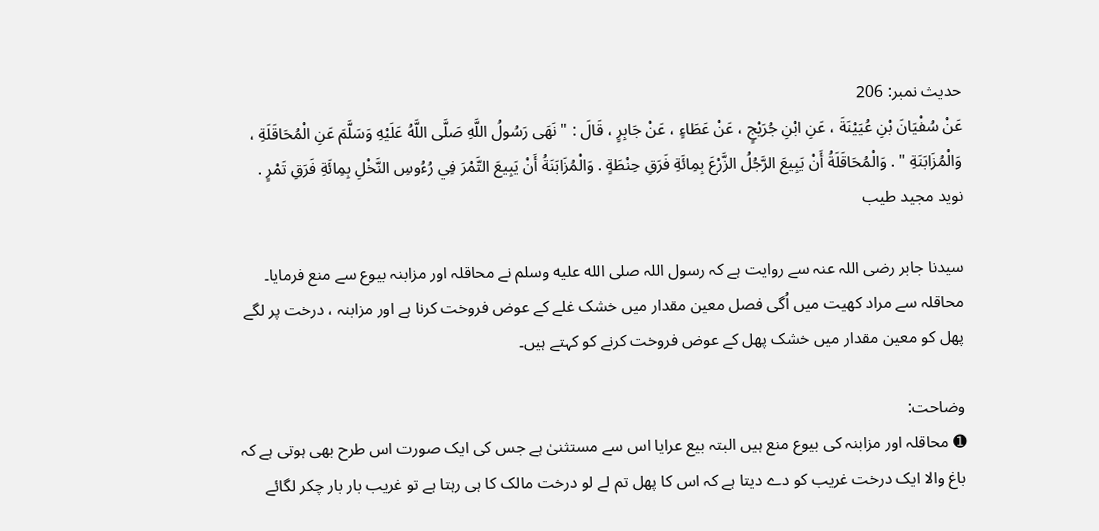حدیث نمبر: 206
عَنْ سُفْيَانَ بْنِ عُيَيْنَةَ ، عَنِ ابْنِ جُرَيْجٍ ، عَنْ عَطَاءٍ ، عَنْ جَابِرٍ ، قَالَ : " نَهَى رَسُولُ اللَّهِ صَلَّى اللَّهُ عَلَيْهِ وَسَلَّمَ عَنِ الْمُحَاقَلَةِ ، وَالْمُزَابَنَةِ " . وَالْمُحَاقَلَةُ أَنْ يَبِيعَ الرَّجُلُ الزَّرْعَ بِمِائَةِ فَرَقِ حِنْطَةٍ . وَالْمُزَابَنَةُ أَنْ يَبِيعَ التَّمْرَ فِي رُءُوسِ النَّخْلِ بِمِائَةِ فَرَقِ تَمْرٍ .
نوید مجید طیب

سیدنا جابر رضی اللہ عنہ سے روایت ہے کہ رسول اللہ صلى الله عليه وسلم نے محاقلہ اور مزابنہ بیوع سے منع فرمایا۔ محاقلہ سے مراد کھیت میں اُگی فصل معین مقدار میں خشک غلے کے عوض فروخت کرنا ہے اور مزابنہ ، درخت پر لگے پھل کو معین مقدار میں خشک پھل کے عوض فروخت کرنے کو کہتے ہیں۔

وضاحت:
➊ محاقلہ اور مزابنہ کی بیوع منع ہیں البتہ بیع عرایا اس سے مستثنیٰ ہے جس کی ایک صورت اس طرح بھی ہوتی ہے کہ باغ والا ایک درخت غریب کو دے دیتا ہے کہ اس کا پھل تم لے لو درخت مالک کا ہی رہتا ہے تو غریب بار بار چکر لگائے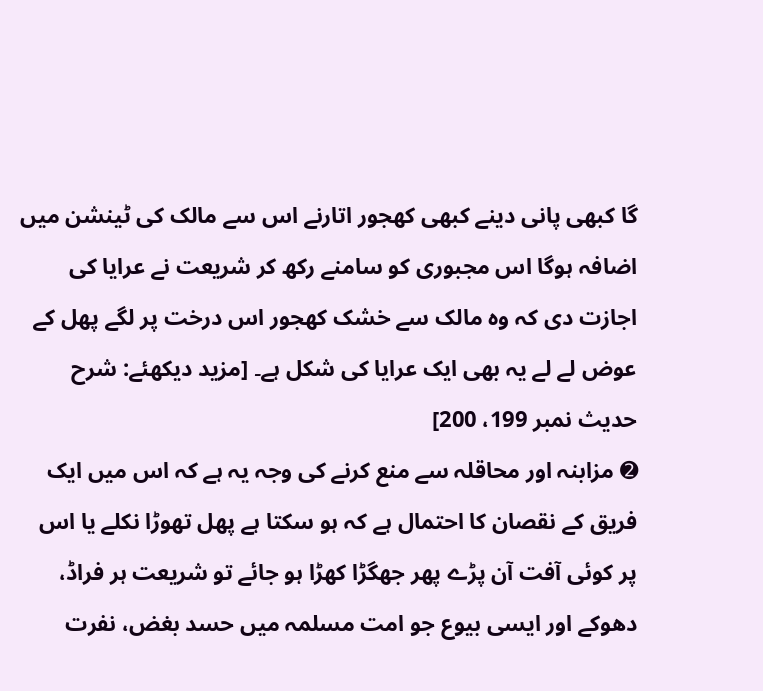گا کبھی پانی دینے کبھی کھجور اتارنے اس سے مالک کی ٹینشن میں اضافہ ہوگا اس مجبوری کو سامنے رکھ کر شریعت نے عرایا کی اجازت دی کہ وہ مالک سے خشک کھجور اس درخت پر لگے پھل کے عوض لے لے یہ بھی ایک عرایا کی شکل ہے۔ [مزید دیکھئے: شرح حدیث نمبر 199، 200]
➋ مزابنہ اور محاقلہ سے منع کرنے کی وجہ یہ ہے کہ اس میں ایک فریق کے نقصان کا احتمال ہے کہ ہو سکتا ہے پھل تھوڑا نکلے یا اس پر کوئی آفت آن پڑے پھر جھگڑا کھڑا ہو جائے تو شریعت ہر فراڈ، دھوکے اور ایسی بیوع جو امت مسلمہ میں حسد بغض، نفرت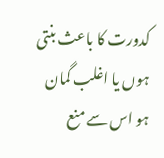کدورت کا باعث بنتی ہوں یا اغلب گمان ہو اس سے منع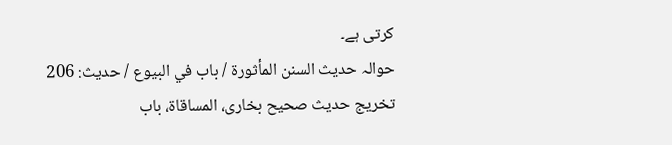کرتی ہے۔
حوالہ حدیث السنن المأثورة / باب في البيوع / حدیث: 206
تخریج حدیث صحیح بخاری، المساقاة، باب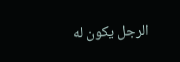الرجل يكون له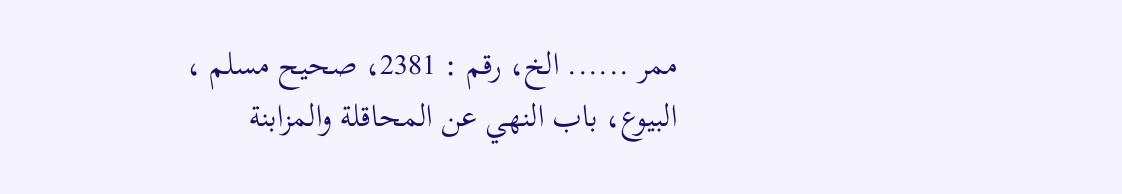ممر ...... الخ، رقم : 2381، صحیح مسلم ، البيوع، باب النهي عن المحاقلة والمزابنة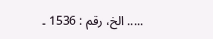..... الخ، رقم : 1536 ۔